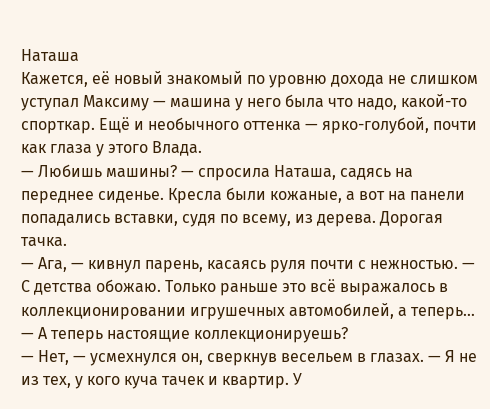Наташа
Кажется, её новый знакомый по уровню дохода не слишком уступал Максиму — машина у него была что надо, какой-то спорткар. Ещё и необычного оттенка — ярко-голубой, почти как глаза у этого Влада.
— Любишь машины? — спросила Наташа, садясь на переднее сиденье. Кресла были кожаные, а вот на панели попадались вставки, судя по всему, из дерева. Дорогая тачка.
— Ага, — кивнул парень, касаясь руля почти с нежностью. — С детства обожаю. Только раньше это всё выражалось в коллекционировании игрушечных автомобилей, а теперь…
— А теперь настоящие коллекционируешь?
— Нет, — усмехнулся он, сверкнув весельем в глазах. — Я не из тех, у кого куча тачек и квартир. У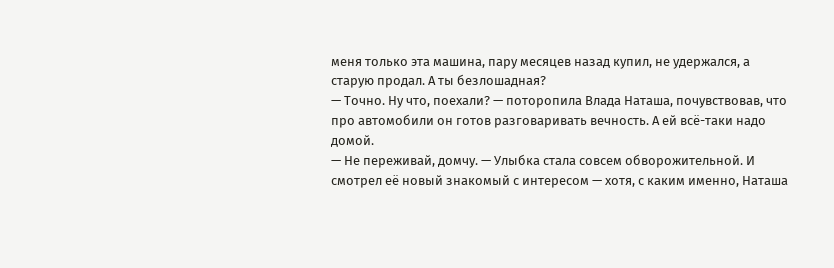меня только эта машина, пару месяцев назад купил, не удержался, а старую продал. А ты безлошадная?
— Точно. Ну что, поехали? — поторопила Влада Наташа, почувствовав, что про автомобили он готов разговаривать вечность. А ей всё-таки надо домой.
— Не переживай, домчу. — Улыбка стала совсем обворожительной. И смотрел её новый знакомый с интересом — хотя, с каким именно, Наташа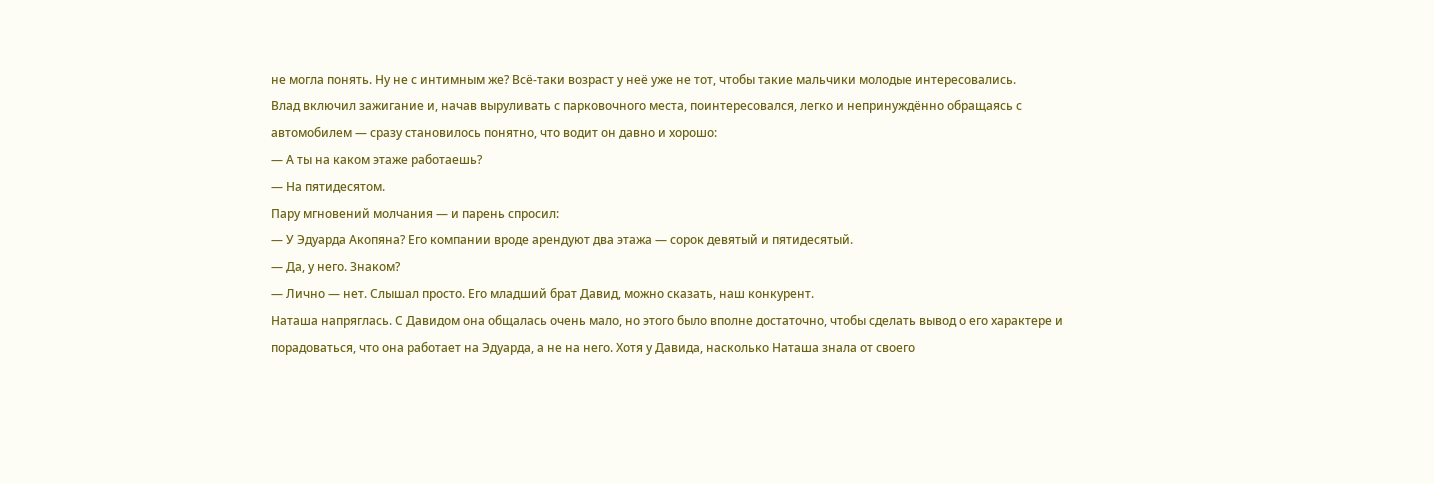не могла понять. Ну не с интимным же? Всё-таки возраст у неё уже не тот, чтобы такие мальчики молодые интересовались.
Влад включил зажигание и, начав выруливать с парковочного места, поинтересовался, легко и непринуждённо обращаясь с автомобилем — сразу становилось понятно, что водит он давно и хорошо:
— А ты на каком этаже работаешь?
— На пятидесятом.
Пару мгновений молчания — и парень спросил:
— У Эдуарда Акопяна? Его компании вроде арендуют два этажа — сорок девятый и пятидесятый.
— Да, у него. Знаком?
— Лично — нет. Слышал просто. Его младший брат Давид, можно сказать, наш конкурент.
Наташа напряглась. С Давидом она общалась очень мало, но этого было вполне достаточно, чтобы сделать вывод о его характере и порадоваться, что она работает на Эдуарда, а не на него. Хотя у Давида, насколько Наташа знала от своего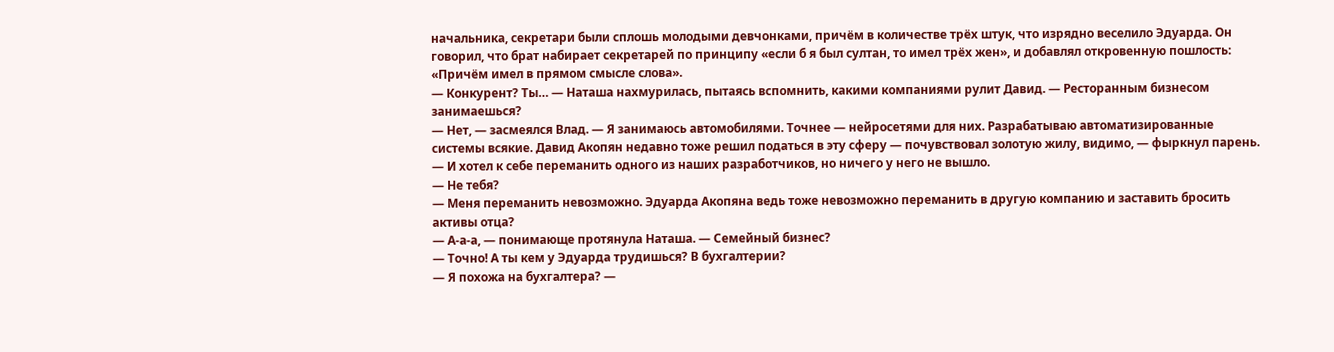начальника, секретари были сплошь молодыми девчонками, причём в количестве трёх штук, что изрядно веселило Эдуарда. Он говорил, что брат набирает секретарей по принципу «если б я был султан, то имел трёх жен», и добавлял откровенную пошлость: «Причём имел в прямом смысле слова».
— Конкурент? Ты… — Наташа нахмурилась, пытаясь вспомнить, какими компаниями рулит Давид. — Ресторанным бизнесом занимаешься?
— Нет, — засмеялся Влад. — Я занимаюсь автомобилями. Точнее — нейросетями для них. Разрабатываю автоматизированные системы всякие. Давид Акопян недавно тоже решил податься в эту сферу — почувствовал золотую жилу, видимо, — фыркнул парень. — И хотел к себе переманить одного из наших разработчиков, но ничего у него не вышло.
— Не тебя?
— Меня переманить невозможно. Эдуарда Акопяна ведь тоже невозможно переманить в другую компанию и заставить бросить активы отца?
— А-а-а, — понимающе протянула Наташа. — Семейный бизнес?
— Точно! А ты кем у Эдуарда трудишься? В бухгалтерии?
— Я похожа на бухгалтера? —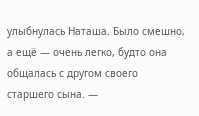улыбнулась Наташа. Было смешно, а ещё — очень легко, будто она общалась с другом своего старшего сына. —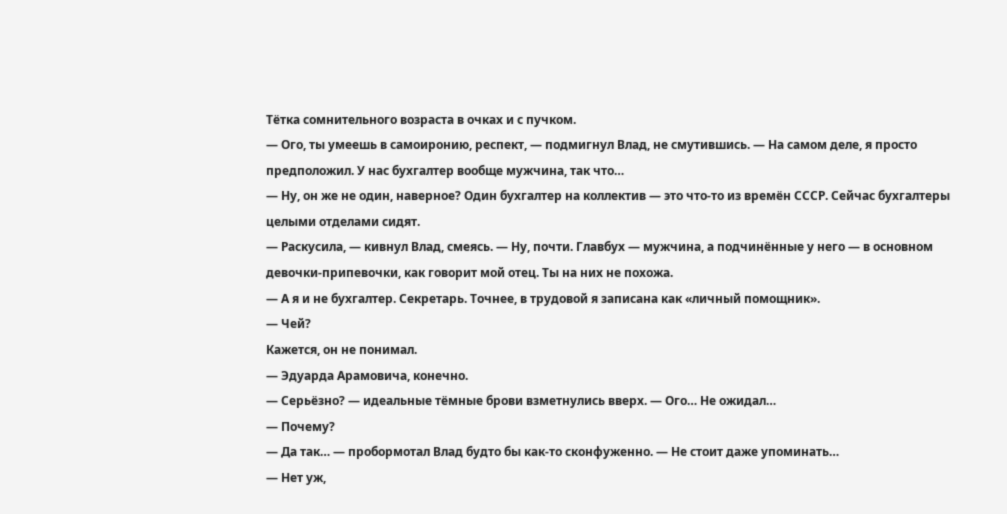Тётка сомнительного возраста в очках и с пучком.
— Ого, ты умеешь в самоиронию, респект, — подмигнул Влад, не смутившись. — На самом деле, я просто предположил. У нас бухгалтер вообще мужчина, так что…
— Ну, он же не один, наверное? Один бухгалтер на коллектив — это что-то из времён СССР. Сейчас бухгалтеры целыми отделами сидят.
— Раскусила, — кивнул Влад, смеясь. — Ну, почти. Главбух — мужчина, а подчинённые у него — в основном девочки-припевочки, как говорит мой отец. Ты на них не похожа.
— А я и не бухгалтер. Секретарь. Точнее, в трудовой я записана как «личный помощник».
— Чей?
Кажется, он не понимал.
— Эдуарда Арамовича, конечно.
— Серьёзно? — идеальные тёмные брови взметнулись вверх. — Ого… Не ожидал…
— Почему?
— Да так… — пробормотал Влад будто бы как-то сконфуженно. — Не стоит даже упоминать…
— Нет уж,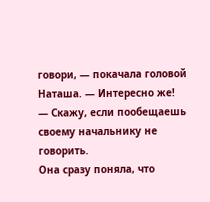говори, — покачала головой Наташа. — Интересно же!
— Скажу, если пообещаешь своему начальнику не говорить.
Она сразу поняла, что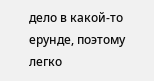дело в какой-то ерунде, поэтому легко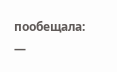пообещала:
—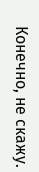Конечно, не скажу.